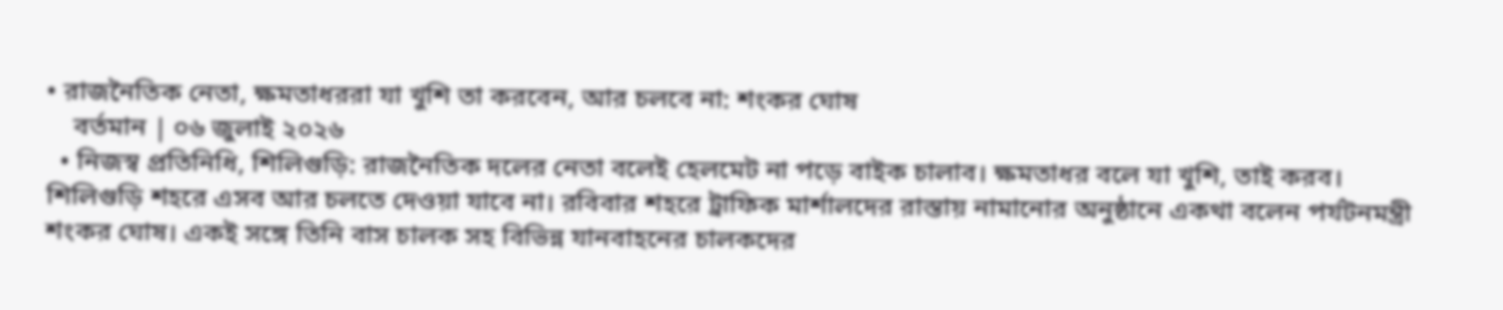• রাজনৈতিক নেতা, ক্ষমতাধররা যা খুশি তা করবেন, আর চলবে না: শংকর ঘোষ
    বর্তমান | ০৬ জুলাই ২০২৬
  • নিজস্ব প্রতিনিধি, শিলিগুড়ি: রাজনৈতিক দলের নেতা বলেই হেলমেট না পড়ে বাইক চালাব। ক্ষমতাধর বলে যা খুশি, তাই করব। শিলিগুড়ি শহরে এসব আর চলতে দেওয়া যাবে না। রবিবার শহরে ট্রাফিক মার্শালদের রাস্তায় নামানোর অনুষ্ঠানে একথা বলেন পর্যটনমন্ত্রী শংকর ঘোষ। একই সঙ্গে তিনি বাস চালক সহ বিভিন্ন যানবাহনের চালকদের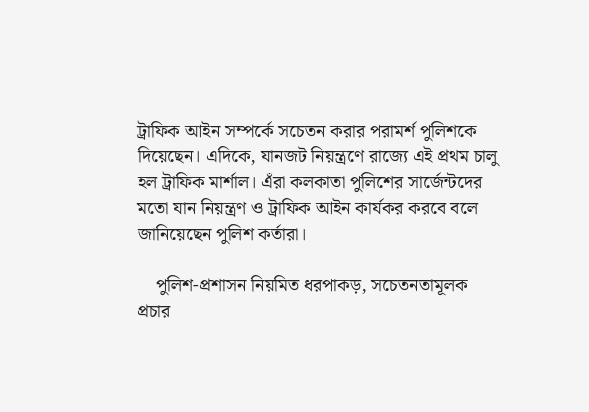ট্রাফিক আইন সম্পর্কে সচেতন করার পরামর্শ পুলিশকে দিয়েছেন। এদিকে, যানজট নিয়ন্ত্রণে রাজ্যে এই প্রথম চালু হল ট্রাফিক মার্শাল। এঁরা কলকাতা পুলিশের সার্জেন্টদের মতো যান নিয়ন্ত্রণ ও ট্রাফিক আইন কার্যকর করবে বলে জানিয়েছেন পুলিশ কর্তারা।

    পুলিশ-প্রশাসন নিয়মিত ধরপাকড়, সচেতনতামূলক প্রচার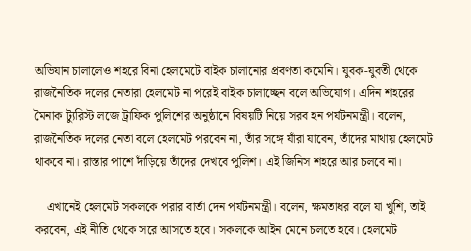অভিযান চালালেও শহরে বিনা হেলমেটে বাইক চালানোর প্রবণতা কমেনি। যুবক-যুবতী থেকে রাজনৈতিক দলের নেতারা হেলমেট না পরেই বাইক চালাচ্ছেন বলে অভিযোগ। এদিন শহরের মৈনাক ট্যুরিস্ট লজে ট্রাফিক পুলিশের অনুষ্ঠানে বিষয়টি নিয়ে সরব হন পর্যটনমন্ত্রী। বলেন, রাজনৈতিক দলের নেতা বলে হেলমেট পরবেন না, তাঁর সঙ্গে যাঁরা যাবেন, তাঁদের মাথায় হেলমেট থাকবে না। রাস্তার পাশে দাঁড়িয়ে তাঁদের দেখবে পুলিশ। এই জিনিস শহরে আর চলবে না।

    এখানেই হেলমেট সকলকে পরার বার্তা দেন পর্যটনমন্ত্রী। বলেন, ক্ষমতাধর বলে যা খুশি, তাই করবেন, এই নীতি থেকে সরে আসতে হবে। সকলকে আইন মেনে চলতে হবে। হেলমেট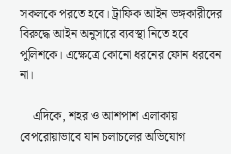সকলকে পরতে হবে। ট্রাফিক আইন ভঙ্গকারীদের বিরুদ্ধে আইন অনুসারে ব্যবস্থা নিতে হবে পুলিশকে। এক্ষেত্রে কোনো ধরনের ফোন ধরবেন না।

    এদিকে, শহর ও আশপাশ এলাকায় বেপরোয়াভাবে যান চলাচলের অভিযোগ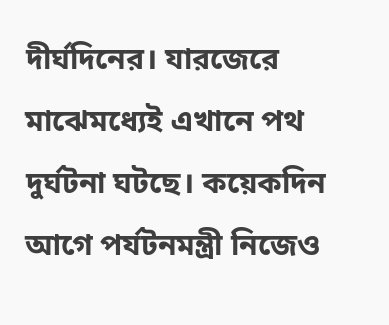দীর্ঘদিনের। যারজেরে মাঝেমধ্যেই এখানে পথ দুর্ঘটনা ঘটছে। কয়েকদিন আগে পর্যটনমন্ত্রী নিজেও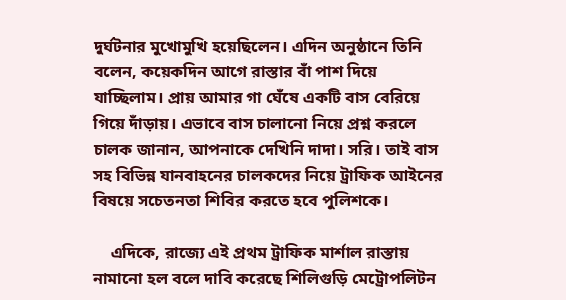দুর্ঘটনার মুখোমুখি হয়েছিলেন। এদিন অনুষ্ঠানে তিনি বলেন, কয়েকদিন আগে রাস্তার বাঁ পাশ দিয়ে যাচ্ছিলাম। প্রায় আমার গা ঘেঁষে একটি বাস বেরিয়ে গিয়ে দাঁড়ায়। এভাবে বাস চালানো নিয়ে প্রশ্ন করলে চালক জানান, আপনাকে দেখিনি দাদা। সরি। তাই বাস সহ বিভিন্ন যানবাহনের চালকদের নিয়ে ট্রাফিক আইনের বিষয়ে সচেতনতা শিবির করতে হবে পুলিশকে।

    এদিকে, রাজ্যে এই প্রথম ট্রাফিক মার্শাল রাস্তায় নামানো হল বলে দাবি করেছে শিলিগুড়ি মেট্রোপলিটন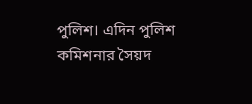পুলিশ। এদিন পুলিশ কমিশনার সৈয়দ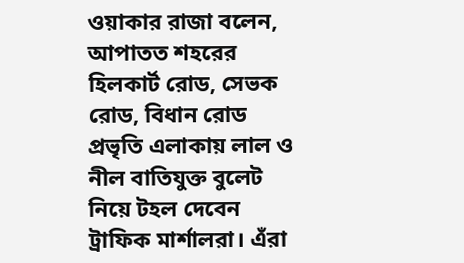ওয়াকার রাজা বলেন, আপাতত শহরের হিলকার্ট রোড, সেভক রোড, বিধান রোড প্রভৃতি এলাকায় লাল ও নীল বাতিযুক্ত বুলেট নিয়ে টহল দেবেন ট্রাফিক মার্শালরা। এঁরা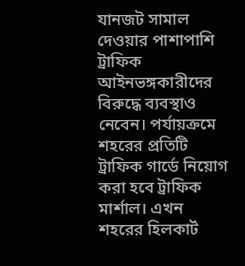যানজট সামাল দেওয়ার পাশাপাশি ট্রাফিক আইনভঙ্গকারীদের বিরুদ্ধে ব্যবস্থাও নেবেন। পর্যায়ক্রমে শহরের প্রতিটি ট্রাফিক গার্ডে নিয়োগ করা হবে ট্রাফিক মার্শাল। এখন শহরের হিলকার্ট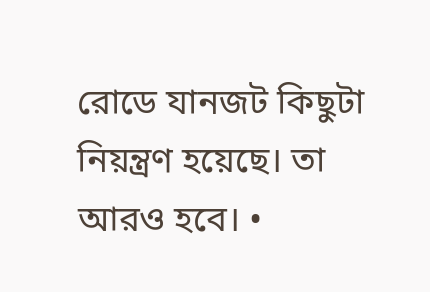রোডে যানজট কিছুটা নিয়ন্ত্রণ হয়েছে। তা আরও হবে। •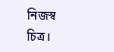নিজস্ব চিত্র।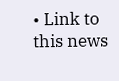• Link to this news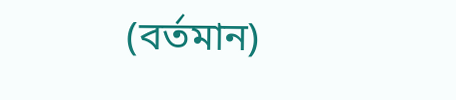(বর্তমান)